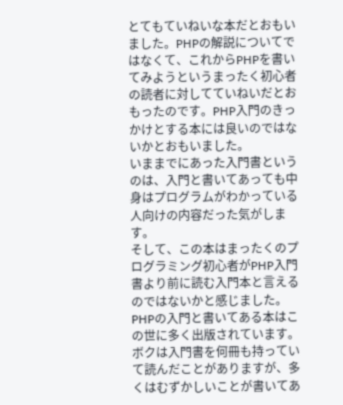とてもていねいな本だとおもいました。PHPの解説についてではなくて、これからPHPを書いてみようというまったく初心者の読者に対してていねいだとおもったのです。PHP入門のきっかけとする本には良いのではないかとおもいました。
いままでにあった入門書というのは、入門と書いてあっても中身はプログラムがわかっている人向けの内容だった気がします。
そして、この本はまったくのプログラミング初心者がPHP入門書より前に読む入門本と言えるのではないかと感じました。
PHPの入門と書いてある本はこの世に多く出版されています。
ボクは入門書を何冊も持っていて読んだことがありますが、多くはむずかしいことが書いてあ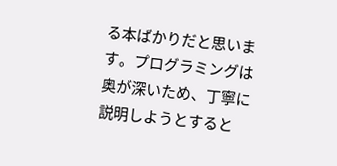る本ばかりだと思います。プログラミングは奥が深いため、丁寧に説明しようとすると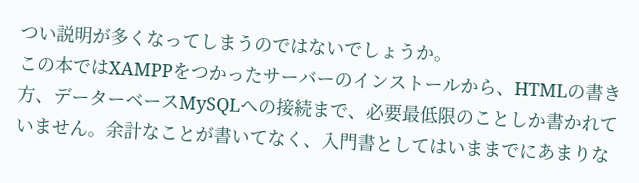つい説明が多くなってしまうのではないでしょうか。
この本ではXAMPPをつかったサーバーのインストールから、HTMLの書き方、データーベースMySQLへの接続まで、必要最低限のことしか書かれていません。余計なことが書いてなく、入門書としてはいままでにあまりな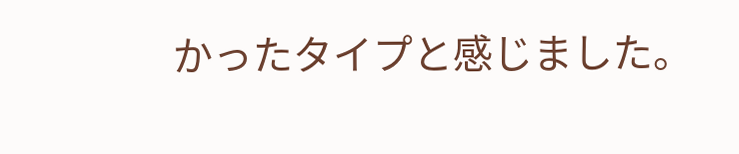かったタイプと感じました。